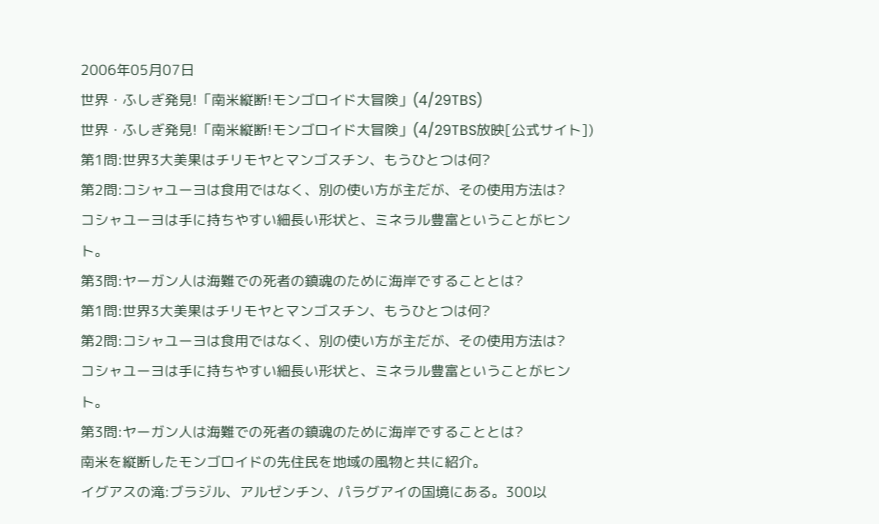2006年05月07日
世界・ふしぎ発見!「南米縦断!モンゴロイド大冒険」(4/29TBS)
世界・ふしぎ発見!「南米縦断!モンゴロイド大冒険」(4/29TBS放映[公式サイト])
第1問:世界3大美果はチリモヤとマンゴスチン、もうひとつは何?
第2問:コシャユーヨは食用ではなく、別の使い方が主だが、その使用方法は?
コシャユーヨは手に持ちやすい細長い形状と、ミネラル豊富ということがヒント。
第3問:ヤーガン人は海難での死者の鎮魂のために海岸ですることとは?
第1問:世界3大美果はチリモヤとマンゴスチン、もうひとつは何?
第2問:コシャユーヨは食用ではなく、別の使い方が主だが、その使用方法は?
コシャユーヨは手に持ちやすい細長い形状と、ミネラル豊富ということがヒント。
第3問:ヤーガン人は海難での死者の鎮魂のために海岸ですることとは?
南米を縦断したモンゴロイドの先住民を地域の風物と共に紹介。
イグアスの滝:ブラジル、アルゼンチン、パラグアイの国境にある。300以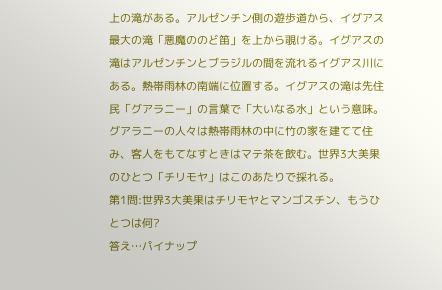上の滝がある。アルゼンチン側の遊歩道から、イグアス最大の滝「悪魔ののど笛」を上から覗ける。イグアスの滝はアルゼンチンとブラジルの間を流れるイグアス川にある。熱帯雨林の南端に位置する。イグアスの滝は先住民「グアラニー」の言葉で「大いなる水」という意味。グアラニーの人々は熱帯雨林の中に竹の家を建てて住み、客人をもてなすときはマテ茶を飲む。世界3大美果のひとつ「チリモヤ」はこのあたりで採れる。
第1問:世界3大美果はチリモヤとマンゴスチン、もうひとつは何?
答え…パイナップ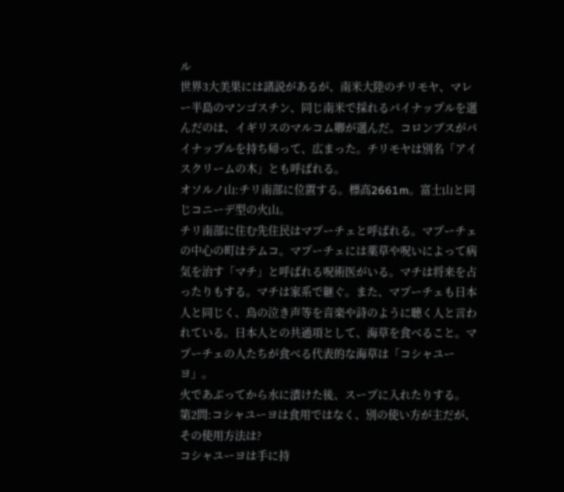ル
世界3大美果には諸説があるが、南米大陸のチリモヤ、マレー半島のマンゴスチン、同じ南米で採れるパイナップルを選んだのは、イギリスのマルコム卿が選んだ。コロンブスがパイナップルを持ち帰って、広まった。チリモヤは別名「アイスクリームの木」とも呼ばれる。
オソルノ山:チリ南部に位置する。標高2661m。富士山と同じコニーデ型の火山。
チリ南部に住む先住民はマプーチェと呼ばれる。マプーチェの中心の町はテムコ。マプーチェには薬草や呪いによって病気を治す「マチ」と呼ばれる呪術医がいる。マチは将来を占ったりもする。マチは家系で継ぐ。また、マプーチェも日本人と同じく、鳥の泣き声等を音楽や詩のように聴く人と言われている。日本人との共通項として、海草を食べること。マプーチェの人たちが食べる代表的な海草は「コシャユーヨ」。
火であぶってから水に漬けた後、スープに入れたりする。
第2問:コシャユーヨは食用ではなく、別の使い方が主だが、その使用方法は?
コシャユーヨは手に持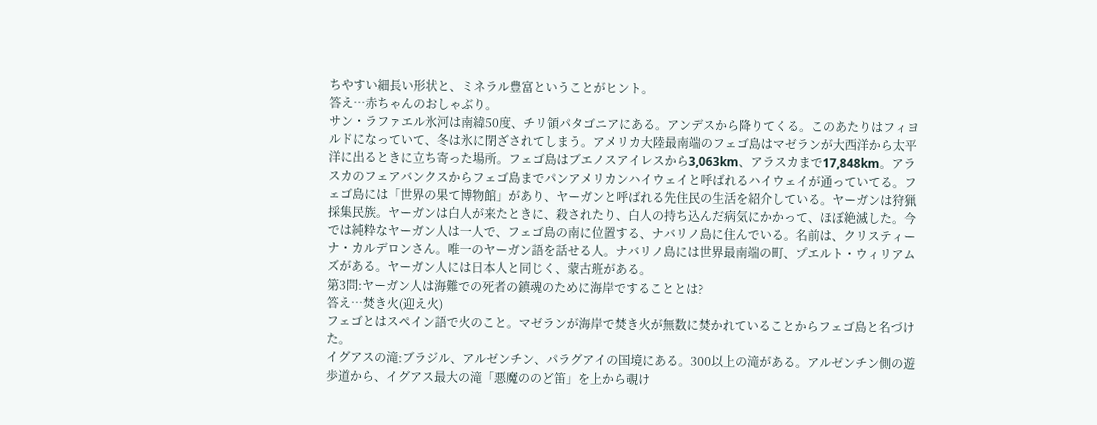ちやすい細長い形状と、ミネラル豊富ということがヒント。
答え…赤ちゃんのおしゃぶり。
サン・ラファエル氷河は南緯50度、チリ領パタゴニアにある。アンデスから降りてくる。このあたりはフィヨルドになっていて、冬は氷に閉ざされてしまう。アメリカ大陸最南端のフェゴ島はマゼランが大西洋から太平洋に出るときに立ち寄った場所。フェゴ島はブエノスアイレスから3,063km、アラスカまで17,848km。アラスカのフェアバンクスからフェゴ島までパンアメリカンハイウェイと呼ばれるハイウェイが通っていてる。フェゴ島には「世界の果て博物館」があり、ヤーガンと呼ばれる先住民の生活を紹介している。ヤーガンは狩猟採集民族。ヤーガンは白人が来たときに、殺されたり、白人の持ち込んだ病気にかかって、ほぼ絶滅した。今では純粋なヤーガン人は一人で、フェゴ島の南に位置する、ナバリノ島に住んでいる。名前は、クリスティーナ・カルデロンさん。唯一のヤーガン語を話せる人。ナバリノ島には世界最南端の町、プエルト・ウィリアムズがある。ヤーガン人には日本人と同じく、蒙古班がある。
第3問:ヤーガン人は海難での死者の鎮魂のために海岸ですることとは?
答え…焚き火(迎え火)
フェゴとはスペイン語で火のこと。マゼランが海岸で焚き火が無数に焚かれていることからフェゴ島と名づけた。
イグアスの滝:ブラジル、アルゼンチン、パラグアイの国境にある。300以上の滝がある。アルゼンチン側の遊歩道から、イグアス最大の滝「悪魔ののど笛」を上から覗け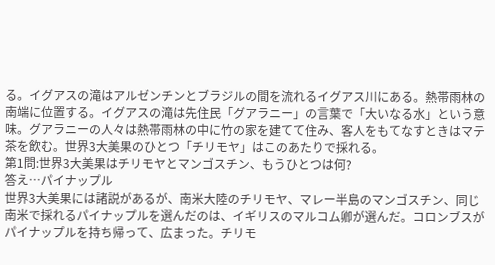る。イグアスの滝はアルゼンチンとブラジルの間を流れるイグアス川にある。熱帯雨林の南端に位置する。イグアスの滝は先住民「グアラニー」の言葉で「大いなる水」という意味。グアラニーの人々は熱帯雨林の中に竹の家を建てて住み、客人をもてなすときはマテ茶を飲む。世界3大美果のひとつ「チリモヤ」はこのあたりで採れる。
第1問:世界3大美果はチリモヤとマンゴスチン、もうひとつは何?
答え…パイナップル
世界3大美果には諸説があるが、南米大陸のチリモヤ、マレー半島のマンゴスチン、同じ南米で採れるパイナップルを選んだのは、イギリスのマルコム卿が選んだ。コロンブスがパイナップルを持ち帰って、広まった。チリモ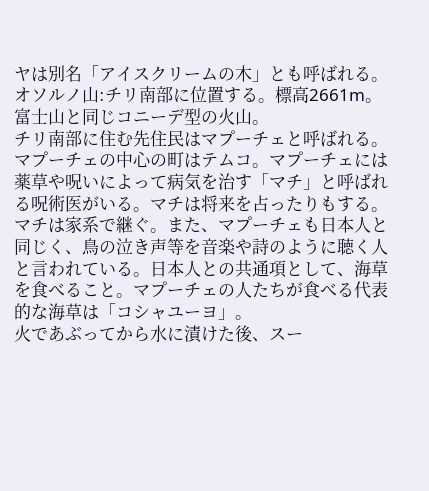ヤは別名「アイスクリームの木」とも呼ばれる。
オソルノ山:チリ南部に位置する。標高2661m。富士山と同じコニーデ型の火山。
チリ南部に住む先住民はマプーチェと呼ばれる。マプーチェの中心の町はテムコ。マプーチェには薬草や呪いによって病気を治す「マチ」と呼ばれる呪術医がいる。マチは将来を占ったりもする。マチは家系で継ぐ。また、マプーチェも日本人と同じく、鳥の泣き声等を音楽や詩のように聴く人と言われている。日本人との共通項として、海草を食べること。マプーチェの人たちが食べる代表的な海草は「コシャユーヨ」。
火であぶってから水に漬けた後、スー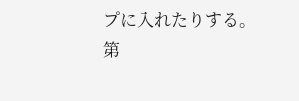プに入れたりする。
第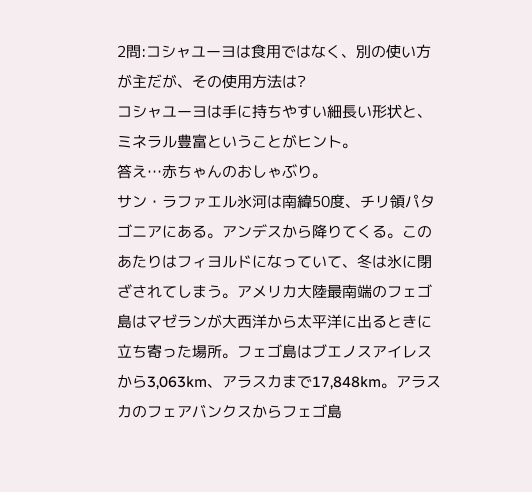2問:コシャユーヨは食用ではなく、別の使い方が主だが、その使用方法は?
コシャユーヨは手に持ちやすい細長い形状と、ミネラル豊富ということがヒント。
答え…赤ちゃんのおしゃぶり。
サン・ラファエル氷河は南緯50度、チリ領パタゴニアにある。アンデスから降りてくる。このあたりはフィヨルドになっていて、冬は氷に閉ざされてしまう。アメリカ大陸最南端のフェゴ島はマゼランが大西洋から太平洋に出るときに立ち寄った場所。フェゴ島はブエノスアイレスから3,063km、アラスカまで17,848km。アラスカのフェアバンクスからフェゴ島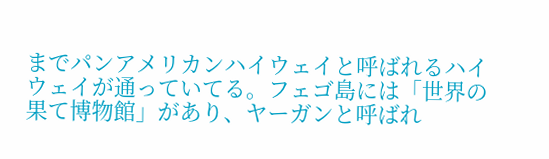までパンアメリカンハイウェイと呼ばれるハイウェイが通っていてる。フェゴ島には「世界の果て博物館」があり、ヤーガンと呼ばれ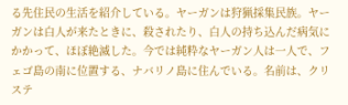る先住民の生活を紹介している。ヤーガンは狩猟採集民族。ヤーガンは白人が来たときに、殺されたり、白人の持ち込んだ病気にかかって、ほぼ絶滅した。今では純粋なヤーガン人は一人で、フェゴ島の南に位置する、ナバリノ島に住んでいる。名前は、クリステ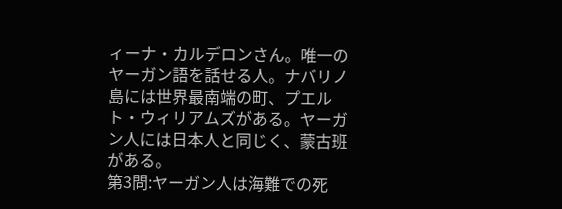ィーナ・カルデロンさん。唯一のヤーガン語を話せる人。ナバリノ島には世界最南端の町、プエルト・ウィリアムズがある。ヤーガン人には日本人と同じく、蒙古班がある。
第3問:ヤーガン人は海難での死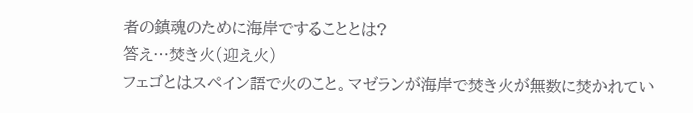者の鎮魂のために海岸ですることとは?
答え…焚き火(迎え火)
フェゴとはスペイン語で火のこと。マゼランが海岸で焚き火が無数に焚かれてい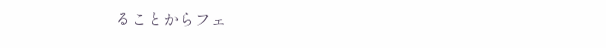ることからフェ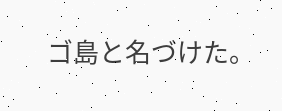ゴ島と名づけた。